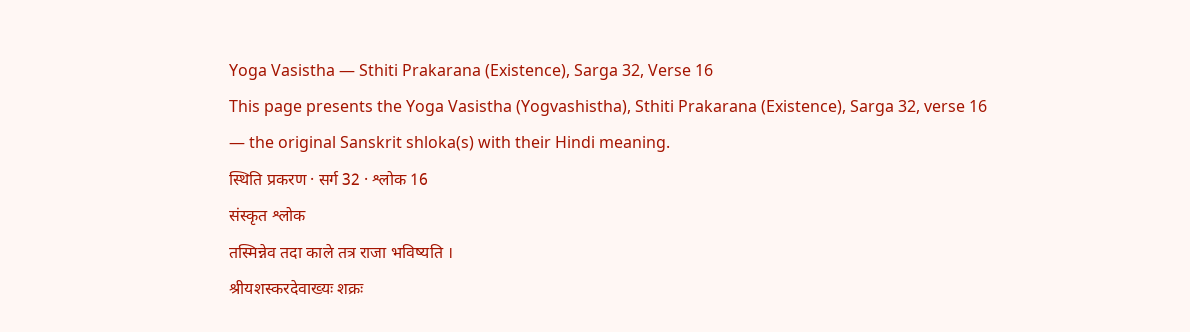Yoga Vasistha — Sthiti Prakarana (Existence), Sarga 32, Verse 16
This page presents the Yoga Vasistha (Yogvashistha), Sthiti Prakarana (Existence), Sarga 32, verse 16 — the original Sanskrit shloka(s) with their Hindi meaning.
स्थिति प्रकरण · सर्ग 32 · श्लोक 16
संस्कृत श्लोक
तस्मिन्नेव तदा काले तत्र राजा भविष्यति ।
श्रीयशस्करदेवाख्यः शक्रः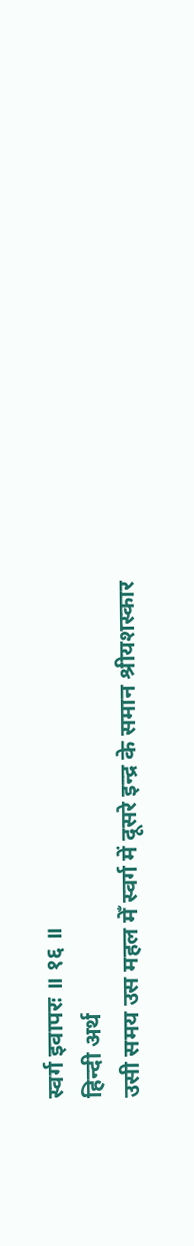स्वर्ग इवापरः ॥ १६ ॥
हिन्दी अर्थ
उसी समय उस महल मेँ स्वर्ग में दूसरे इन्द्र के समान श्रीयशस्कार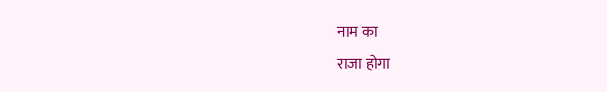नाम का
राजा होगा